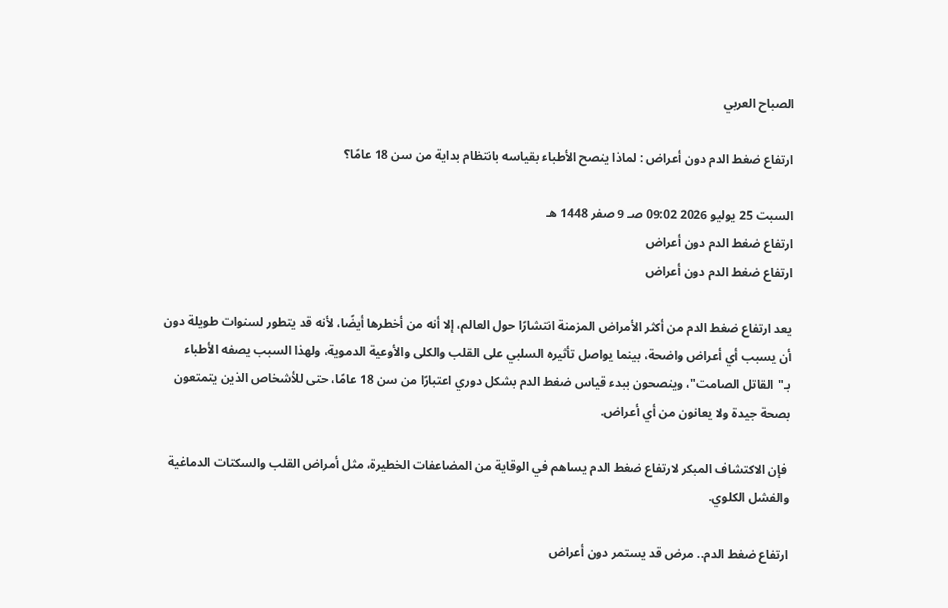الصباح العربي

ارتفاع ضغط الدم دون أعراض : لماذا ينصح الأطباء بقياسه بانتظام بداية من سن 18 عامًا؟

السبت 25 يوليو 2026 09:02 صـ 9 صفر 1448 هـ
ارتفاع ضغط الدم دون أعراض
ارتفاع ضغط الدم دون أعراض

يعد ارتفاع ضغط الدم من أكثر الأمراض المزمنة انتشارًا حول العالم، إلا أنه من أخطرها أيضًا، لأنه قد يتطور لسنوات طويلة دون أن يسبب أي أعراض واضحة، بينما يواصل تأثيره السلبي على القلب والكلى والأوعية الدموية، ولهذا السبب يصفه الأطباء بـ"القاتل الصامت"، وينصحون ببدء قياس ضغط الدم بشكل دوري اعتبارًا من سن 18 عامًا، حتى للأشخاص الذين يتمتعون بصحة جيدة ولا يعانون من أي أعراض.

 فإن الاكتشاف المبكر لارتفاع ضغط الدم يساهم في الوقاية من المضاعفات الخطيرة، مثل أمراض القلب والسكتات الدماغية والفشل الكلوي.

ارتفاع ضغط الدم.. مرض قد يستمر دون أعراض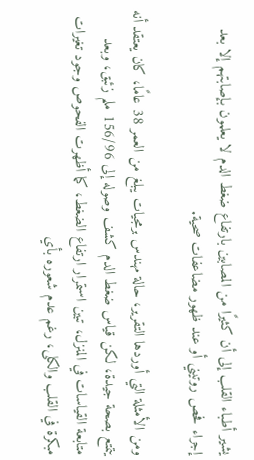يشير أطباء القلب إلى أن كثيرًا من المصابين بارتفاع ضغط الدم لا يعلمون بإصابتهم إلا بعد إجراء فحص روتيني أو عند ظهور مضاعفات صحية.

ومن الأمثلة التي أوردها التقرير، حالة مهندس برمجيات يبلغ من العمر 38 عامًا، كان يعتقد أنه يتمتع بصحة جيدة، لكن قياس ضغط الدم كشف وصوله إلى 156/96 ملم زئبق، وبعد متابعة القياسات في المنزل، تبين استمرار ارتفاع الضغط، كما أظهرت الفحوص وجود تغيرات مبكرة في القلب والكلى، رغم عدم شعوره بأي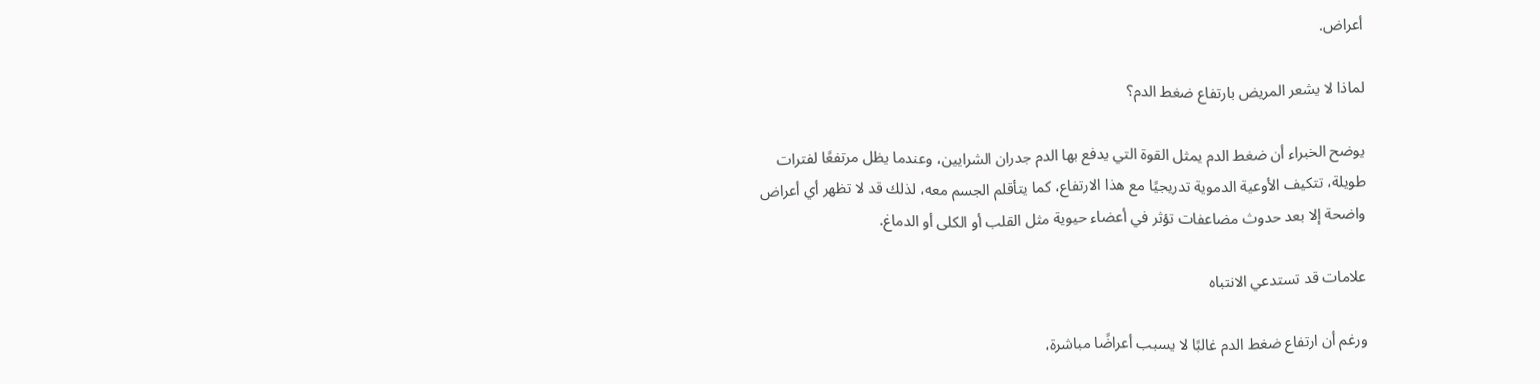أعراض.

لماذا لا يشعر المريض بارتفاع ضغط الدم؟

يوضح الخبراء أن ضغط الدم يمثل القوة التي يدفع بها الدم جدران الشرايين، وعندما يظل مرتفعًا لفترات طويلة، تتكيف الأوعية الدموية تدريجيًا مع هذا الارتفاع، كما يتأقلم الجسم معه، لذلك قد لا تظهر أي أعراض واضحة إلا بعد حدوث مضاعفات تؤثر في أعضاء حيوية مثل القلب أو الكلى أو الدماغ.

علامات قد تستدعي الانتباه

ورغم أن ارتفاع ضغط الدم غالبًا لا يسبب أعراضًا مباشرة،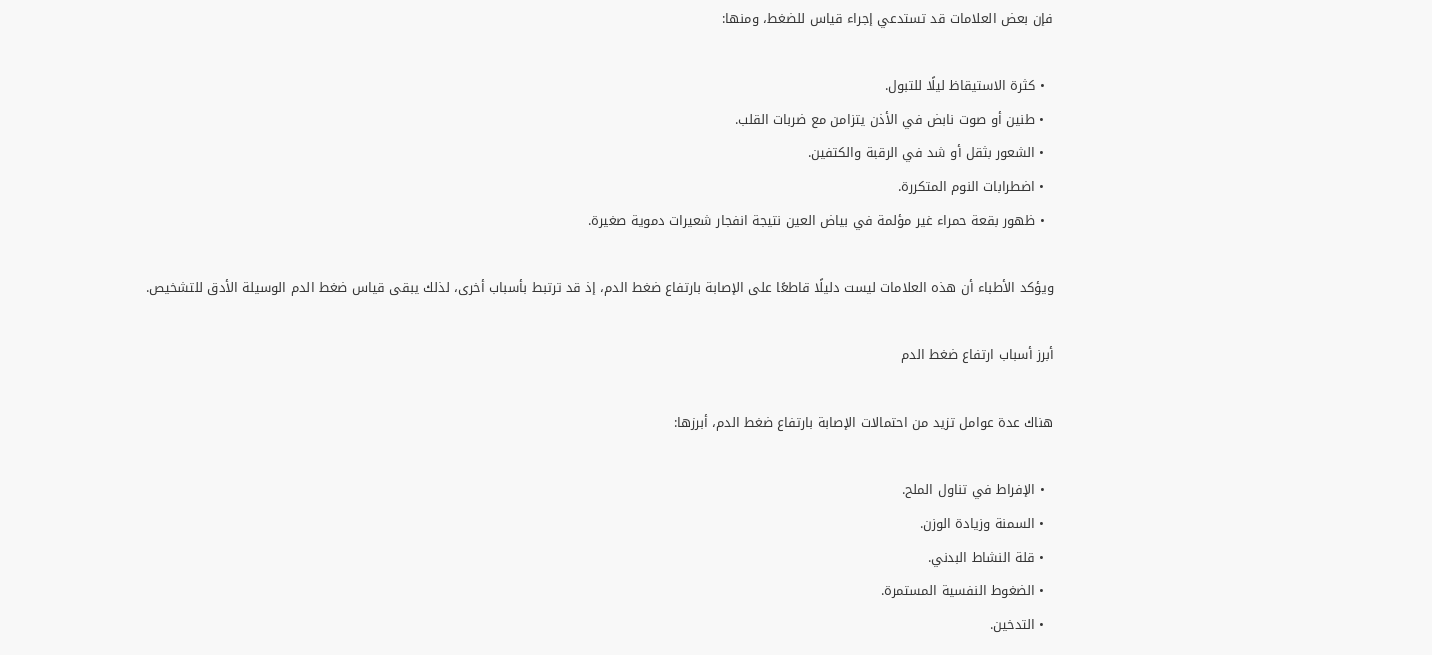فإن بعض العلامات قد تستدعي إجراء قياس للضغط، ومنها:

  • كثرة الاستيقاظ ليلًا للتبول.
  • طنين أو صوت نابض في الأذن يتزامن مع ضربات القلب.
  • الشعور بثقل أو شد في الرقبة والكتفين.
  • اضطرابات النوم المتكررة.
  • ظهور بقعة حمراء غير مؤلمة في بياض العين نتيجة انفجار شعيرات دموية صغيرة.

ويؤكد الأطباء أن هذه العلامات ليست دليلًا قاطعًا على الإصابة بارتفاع ضغط الدم، إذ قد ترتبط بأسباب أخرى، لذلك يبقى قياس ضغط الدم الوسيلة الأدق للتشخيص.

أبرز أسباب ارتفاع ضغط الدم

هناك عدة عوامل تزيد من احتمالات الإصابة بارتفاع ضغط الدم، أبرزها:

  • الإفراط في تناول الملح.
  • السمنة وزيادة الوزن.
  • قلة النشاط البدني.
  • الضغوط النفسية المستمرة.
  • التدخين.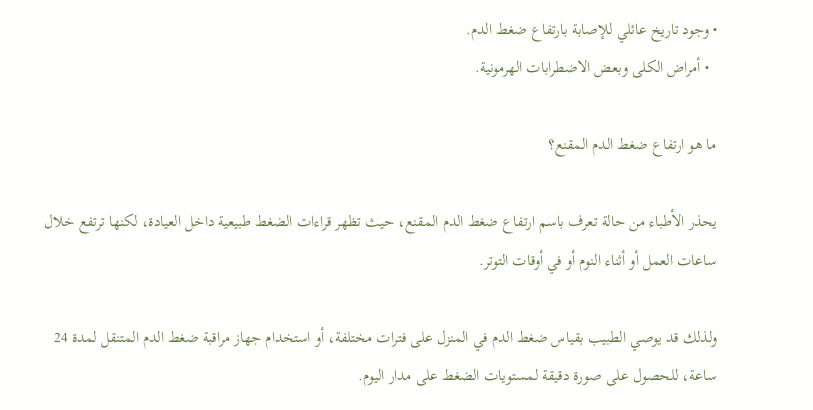• وجود تاريخ عائلي للإصابة بارتفاع ضغط الدم.
  • أمراض الكلى وبعض الاضطرابات الهرمونية.

ما هو ارتفاع ضغط الدم المقنع؟

يحذر الأطباء من حالة تعرف باسم ارتفاع ضغط الدم المقنع، حيث تظهر قراءات الضغط طبيعية داخل العيادة، لكنها ترتفع خلال ساعات العمل أو أثناء النوم أو في أوقات التوتر.

ولذلك قد يوصي الطبيب بقياس ضغط الدم في المنزل على فترات مختلفة، أو استخدام جهاز مراقبة ضغط الدم المتنقل لمدة 24 ساعة، للحصول على صورة دقيقة لمستويات الضغط على مدار اليوم.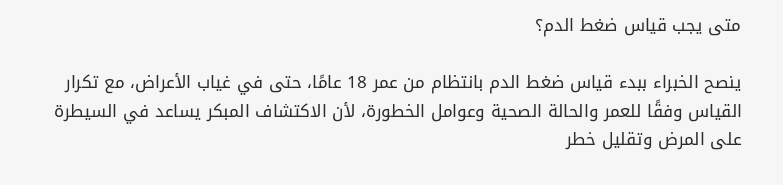متى يجب قياس ضغط الدم؟

ينصح الخبراء ببدء قياس ضغط الدم بانتظام من عمر 18 عامًا، حتى في غياب الأعراض، مع تكرار القياس وفقًا للعمر والحالة الصحية وعوامل الخطورة، لأن الاكتشاف المبكر يساعد في السيطرة على المرض وتقليل خطر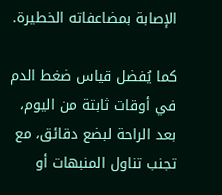الإصابة بمضاعفاته الخطيرة.

كما يُفضل قياس ضغط الدم في أوقات ثابتة من اليوم، بعد الراحة لبضع دقائق، مع تجنب تناول المنبهات أو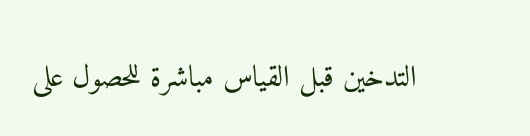التدخين قبل القياس مباشرة للحصول على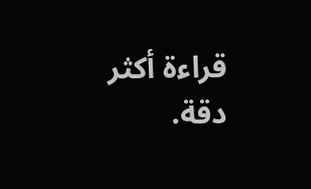قراءة أكثر دقة.